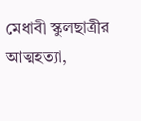মেধাবী স্কুলছাত্রীর আত্মহত্যা,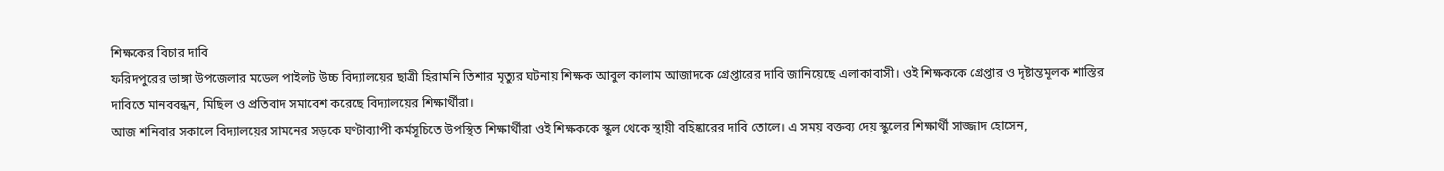শিক্ষকের বিচার দাবি
ফরিদপুরের ভাঙ্গা উপজেলার মডেল পাইলট উচ্চ বিদ্যালয়ের ছাত্রী হিরামনি তিশার মৃত্যুর ঘটনায় শিক্ষক আবুল কালাম আজাদকে গ্রেপ্তারের দাবি জানিয়েছে এলাকাবাসী। ওই শিক্ষককে গ্রেপ্তার ও দৃষ্টান্তমূলক শাস্তির দাবিতে মানববন্ধন, মিছিল ও প্রতিবাদ সমাবেশ করেছে বিদ্যালয়ের শিক্ষার্থীরা।
আজ শনিবার সকালে বিদ্যালয়ের সামনের সড়কে ঘণ্টাব্যাপী কর্মসূচিতে উপস্থিত শিক্ষার্থীরা ওই শিক্ষককে স্কুল থেকে স্থায়ী বহিষ্কারের দাবি তোলে। এ সময় বক্তব্য দেয় স্কুলের শিক্ষার্থী সাজ্জাদ হোসেন,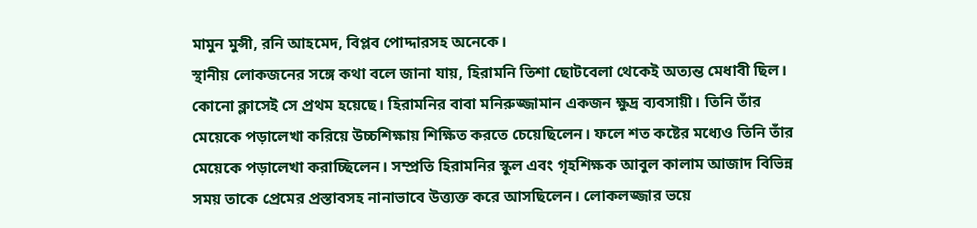মামুন মুন্সী, রনি আহমেদ, বিপ্লব পোদ্দারসহ অনেকে।
স্থানীয় লোকজনের সঙ্গে কথা বলে জানা যায়, হিরামনি তিশা ছোটবেলা থেকেই অত্যন্ত মেধাবী ছিল। কোনো ক্লাসেই সে প্রথম হয়েছে। হিরামনির বাবা মনিরুজ্জামান একজন ক্ষুদ্র ব্যবসায়ী। তিনি তাঁর মেয়েকে পড়ালেখা করিয়ে উচ্চশিক্ষায় শিক্ষিত করতে চেয়েছিলেন। ফলে শত কষ্টের মধ্যেও তিনি তাঁর মেয়েকে পড়ালেখা করাচ্ছিলেন। সম্প্রতি হিরামনির স্কুল এবং গৃহশিক্ষক আবুল কালাম আজাদ বিভিন্ন সময় তাকে প্রেমের প্রস্তাবসহ নানাভাবে উত্ত্যক্ত করে আসছিলেন। লোকলজ্জার ভয়ে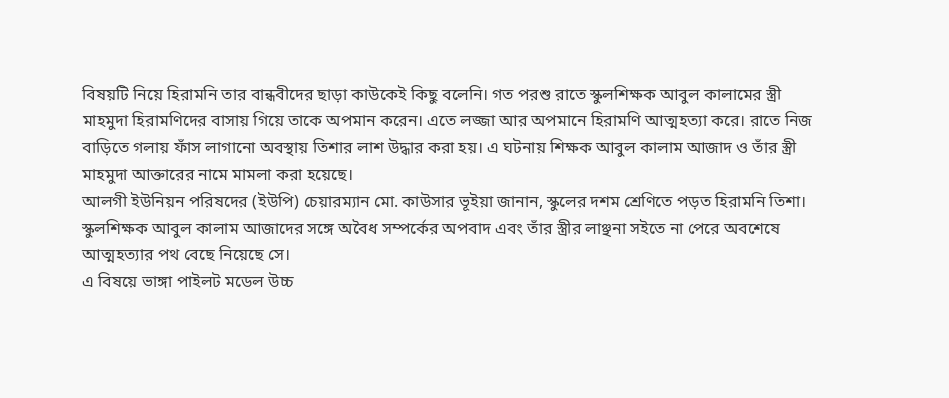বিষয়টি নিয়ে হিরামনি তার বান্ধবীদের ছাড়া কাউকেই কিছু বলেনি। গত পরশু রাতে স্কুলশিক্ষক আবুল কালামের স্ত্রী মাহমুদা হিরামণিদের বাসায় গিয়ে তাকে অপমান করেন। এতে লজ্জা আর অপমানে হিরামণি আত্মহত্যা করে। রাতে নিজ বাড়িতে গলায় ফাঁস লাগানো অবস্থায় তিশার লাশ উদ্ধার করা হয়। এ ঘটনায় শিক্ষক আবুল কালাম আজাদ ও তাঁর স্ত্রী মাহমুদা আক্তারের নামে মামলা করা হয়েছে।
আলগী ইউনিয়ন পরিষদের (ইউপি) চেয়ারম্যান মো. কাউসার ভূইয়া জানান, স্কুলের দশম শ্রেণিতে পড়ত হিরামনি তিশা। স্কুলশিক্ষক আবুল কালাম আজাদের সঙ্গে অবৈধ সম্পর্কের অপবাদ এবং তাঁর স্ত্রীর লাঞ্ছনা সইতে না পেরে অবশেষে আত্মহত্যার পথ বেছে নিয়েছে সে।
এ বিষয়ে ভাঙ্গা পাইলট মডেল উচ্চ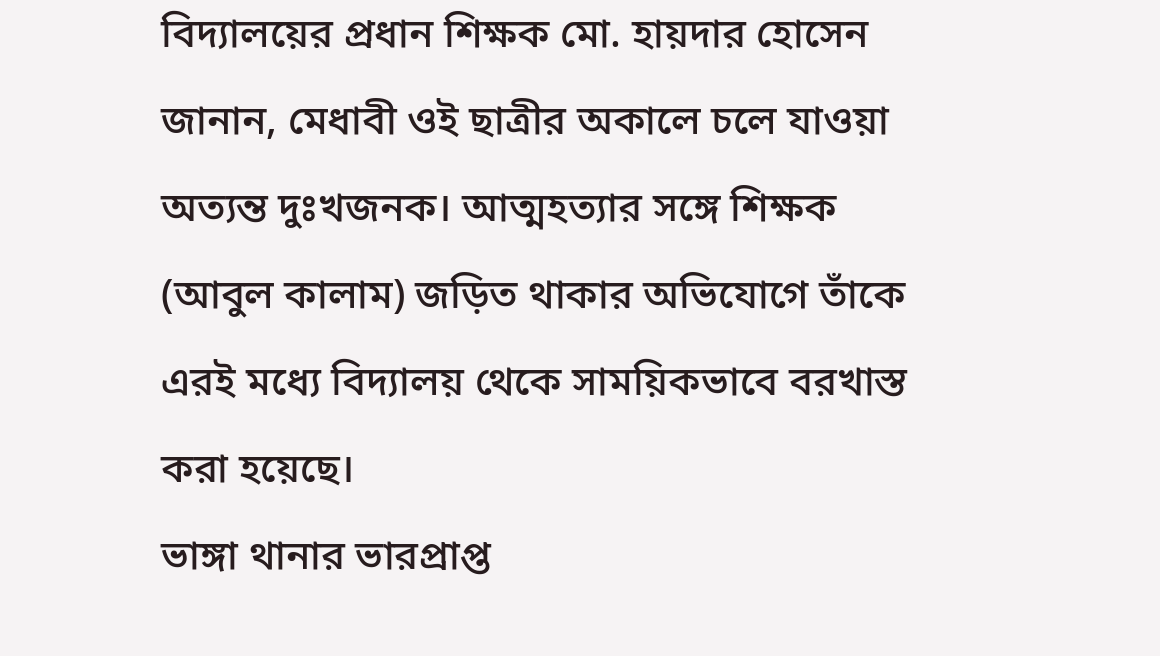বিদ্যালয়ের প্রধান শিক্ষক মো. হায়দার হোসেন জানান, মেধাবী ওই ছাত্রীর অকালে চলে যাওয়া অত্যন্ত দুঃখজনক। আত্মহত্যার সঙ্গে শিক্ষক (আবুল কালাম) জড়িত থাকার অভিযোগে তাঁকে এরই মধ্যে বিদ্যালয় থেকে সাময়িকভাবে বরখাস্ত করা হয়েছে।
ভাঙ্গা থানার ভারপ্রাপ্ত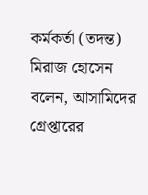কর্মকর্তা (তদন্ত) মিরাজ হোসেন বলেন, আসামিদের গ্রেপ্তারের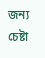জন্য চেষ্টা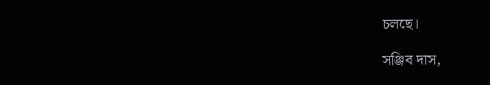চলছে।

সঞ্জিব দাস,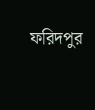ফরিদপুর